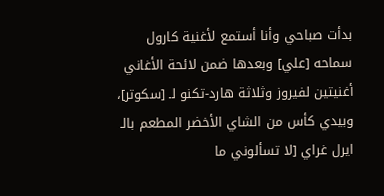بدأت صباحي وأنا أستمع لأغنية كارول سماحه [علي] وبعدها ضمن لائحة الأغاني أغنيتين لفيروز وثلاثة هارد-تكنو لـ [سكوتر]، وبيدي كأس من الشاي الأخضر المطعم بالـ ايرل غراي [لا تسألوني ما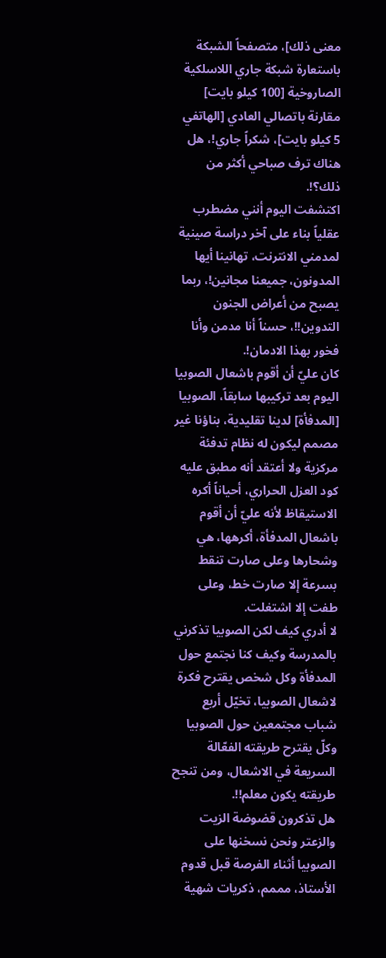معنى ذلك]، متصفحاً الشبكة باستعارة شبكة جاري اللاسلكية الصاروخية [100 كيلو بايت] مقارنة باتصالي العادي [الهاتفي 5 كيلو بايت]، شكراً جاري!، هل هناك ترف صباحي أكثر من ذلك؟!.
اكتشفت اليوم أنني مضطرب عقلياً بناء على آخر دراسة صينية لمدمني الانترنت، تهانينا أيها المدونون، جميعنا مجانين!، ربما يصبح من أعراض الجنون التدوين!!، حسناً أنا مدمن وأنا فخور بهذا الادمان!.
كان عليّ أن أقوم باشعال الصوبيا اليوم بعد تركيبها سابقاً، الصوبيا [المدفأة] لدينا تقليدية، بناؤنا غير مصمم ليكون له نظام تدفئة مركزية ولا أعتقد أنه مطبق عليه كود العزل الحراري، أحياناً أكره الاستيقاظ لأنه عليّ أن أقوم باشعال المدفأة، أكرهها، هي وشحارها وعلى صارت تنقط بسرعة إلا صارت خط، وعلى طفت إلا اشتغلت.
لا أدري كيف لكن الصوبيا تذكرني بالمدرسة وكيف كنا نجتمع حول المدفأة وكل شخص يقترح فكرة لاشعال الصوبيا، تخيّل أربع شباب مجتمعين حول الصوبيا وكلّ يقترح طريقته الفعّالة السريعة في الاشعال، ومن تنجح طريقته يكون معلم!!.
هل تذكرون قضوضة الزيت والزعتر ونحن نسخنها على الصوبيا أثناء الفرصة قبل قدوم الأستاذ، مممم، ذكريات شهية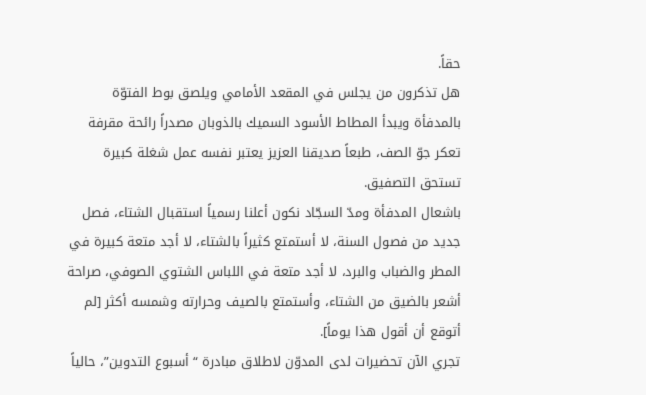حقاً.
هل تذكرون من يجلس في المقعد الأمامي ويلصق بوط الفتوّة بالمدفأة ويبدأ المطاط الأسود السميك بالذوبان مصدراً رائحة مقرفة تعكر جوّ الصف، طبعاً صديقنا العزيز يعتبر نفسه عمل شغلة كبيرة تستحق التصفيق.
باشعال المدفأة ومدّ السجّاد نكون أعلنا رسمياً استقبال الشتاء، فصل جديد من فصول السنة، لا أستمتع كثيراً بالشتاء، لا أجد متعة كبيرة في المطر والضباب والبرد، لا أجد متعة في اللباس الشتوي الصوفي، صراحة أشعر بالضيق من الشتاء، وأستمتع بالصيف وحرارته وشمسه أكثر [لم أتوقع أن أقول هذا يوماً].
تجري الآن تحضيرات لدى المدوّن لاطلاق مبادرة “أسبوع التدوين”، حالياً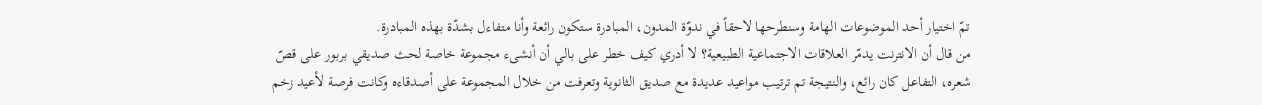تمّ اختيار أحد الموضوعات الهامة وسنطرحها لاحقاً في ندوّة المدون، المبادرة ستكون رائعة وأنا متفاءل بشدّة بهذه المبادرة.
من قال أن الانترنت يدمّر العلاقات الاجتماعية الطبيعية؟ لا أدري كيف خطر على بالي أن أنشىء مجموعة خاصة لحث صديقي بربور على قصّ شعره، التفاعل كان رائع، والنتيجة تم ترتيب مواعيد عديدة مع صديق الثانوية وتعرفت من خلال المجموعة على أصدقاءه وكانت فرصة لأعيد زخم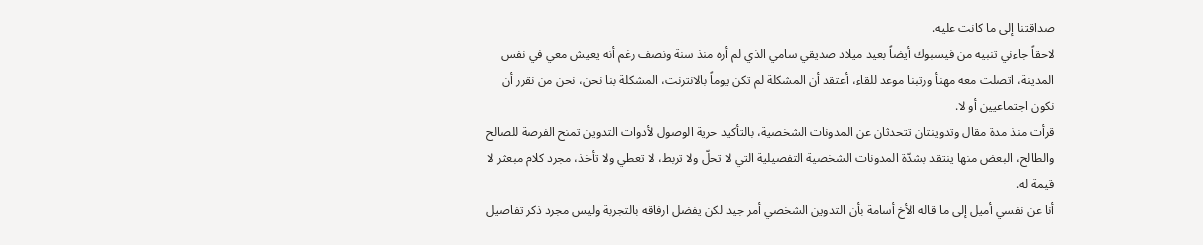صداقتنا إلى ما كانت عليه.
لاحقاً جاءني تنبيه من فيسبوك أيضاً بعيد ميلاد صديقي سامي الذي لم أره منذ سنة ونصف رغم أنه يعيش معي في نفس المدينة، اتصلت معه مهنأ ورتبنا موعد للقاء، أعتقد أن المشكلة لم تكن يوماً بالانترنت، المشكلة بنا نحن، نحن من نقرر أن نكون اجتماعيين أو لا.
قرأت منذ مدة مقال وتدوينتان تتحدثان عن المدونات الشخصية، بالتأكيد حرية الوصول لأدوات التدوين تمنح الفرصة للصالح والطالح، البعض منها ينتقد بشدّة المدونات الشخصية التفصيلية التي لا تحلّ ولا تربط، لا تعطي ولا تأخذ، مجرد كلام مبعثر لا قيمة له.
أنا عن نفسي أميل إلى ما قاله الأخ أسامة بأن التدوين الشخصي أمر جيد لكن يفضل ارفاقه بالتجربة وليس مجرد ذكر تفاصيل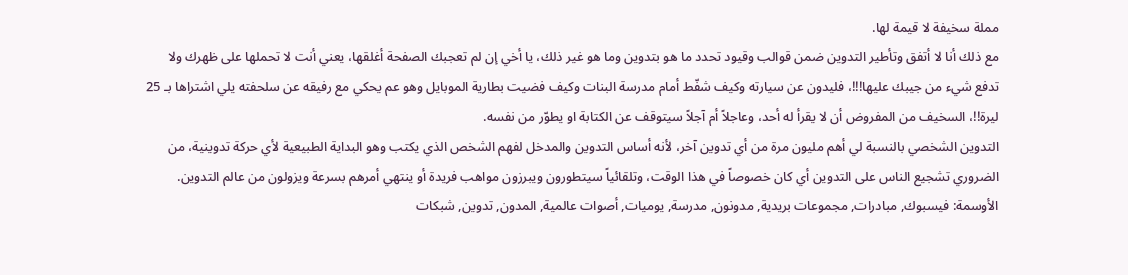مملة سخيفة لا قيمة لها.
مع ذلك أنا لا أتفق وتأطير التدوين ضمن قوالب وقيود تحدد ما هو بتدوين وما هو غير ذلك، يا أخي إن لم تعجبك الصفحة أغلقها، يعني أنت لا تحملها على ظهرك ولا تدفع شيء من جيبك عليها!!!، فليدون عن سيارته وكيف شفّط أمام مدرسة البنات وكيف فضيت بطارية الموبايل وهو عم يحكي مع رفيقه عن سلحفته يلي اشتراها بـ 25 ليرة!!، السخيف من المفروض أن لا يقرأ له أحد، وعاجلاً أم آجلاً سيتوقف عن الكتابة او يطوّر من نفسه.
التدوين الشخصي بالنسبة لي أهم مليون مرة من أي تدوين آخر، لأنه أساس التدوين والمدخل لفهم الشخص الذي يكتب وهو البداية الطبيعية لأي حركة تدوينية، من الضروري تشجيع الناس على التدوين أي كان خصوصاً في هذا الوقت، وتلقائياً سيتطورون ويبرزون مواهب فريدة أو ينتهي أمرهم بسرعة ويزولون من عالم التدوين.
الأوسمة: فيسبوك, مبادرات, مجموعات بريدية, مدونون, مدرسة, يوميات, أصوات عالمية, المدون, تدوين, شبكات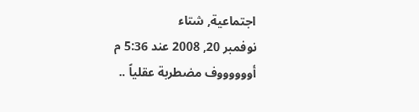اجتماعية, شتاء
نوفمبر 20, 2008 عند 5:36 م
أووووووف مضطربة عقلياً ..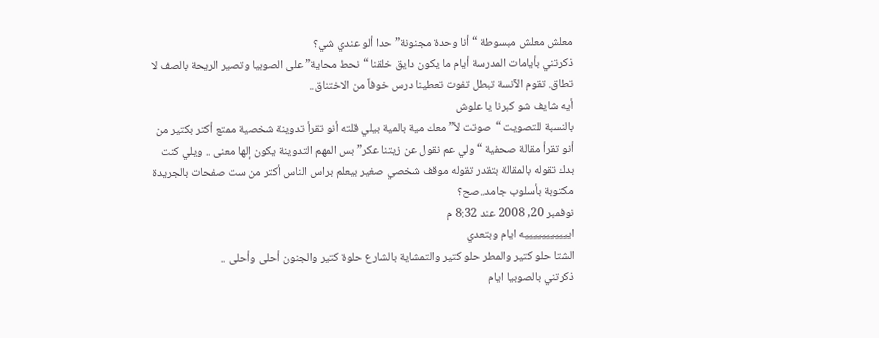معلش معلش مبسوطة “أنا وحدة مجنونة” حدا ألو عندي شي؟
ذكرتني بأيامات المدرسة أيام ما يكون دايق خلقنا “نحط محاية” على الصوبيا وتصير الريحة بالصف لا تطاق. تقوم الآنسة تبطل تفوت تعطينا درس خوفاً من الاختناق..
أيه شايف شو كبرنا يا علوش
بالنسبة للتصويت “صوتت لأ” معك مية بالمية بيلي قلته أنو تقرأ تدوينة شخصية ممتع أكتر بكتير من أنو تقرأ مقالة صحفية “ولي عم نقول عن زيتنا عكر” بس المهم التدوينة يكون إلها معنى .. ويلي كنت بدك تقوله بالمقالة بتقدر تقوله موقف شخصي صغير بيعلم براس الناس أكتر من ست صفحات بالجريدة مكتوبة بأسلوب جامد..صح؟
نوفمبر 20, 2008 عند 8:32 م
ايييييييييييه ايام وبتعدي
الشتا حلو كتير والمطر حلو كتير والتمشاية بالشارع حلوة كتير والجنون أحلى وأحلى ..
ذكرتني بالصوبيا ايام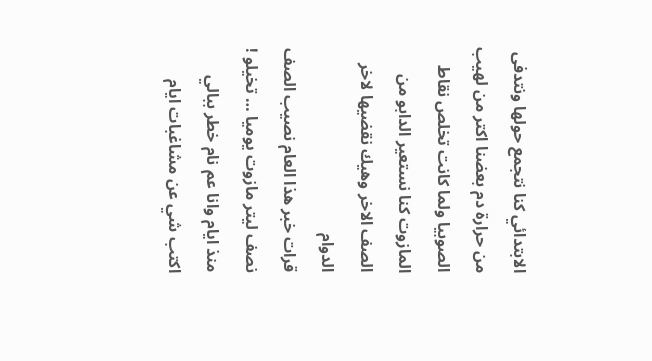الابتدائي كنا نتجمع حولها ونتدفى من حرارة دم بعضنا اكتر من لهيب الصوبيا ولما كانت تخلص نقاط المازوت كنا نستعير الدابو من الصف الاخر وهيك نقضيها لاخر الدوام
قرات خبر هذا العام نصيب الصف نصف ليتر مازوت يوميا … تخيلو !
منذ ايام وانا عم نام خطر ببالي اكتب شي عن مشاغبات ايام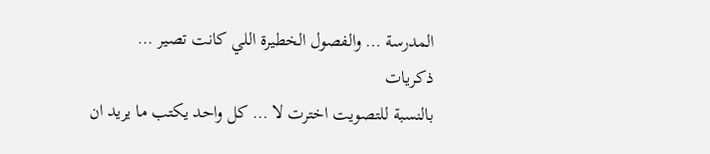المدرسة … والفصول الخطيرة اللي كانت تصير … ذكريات
بالنسبة للتصويت اخترت لا … كل واحد يكتب ما يريد ان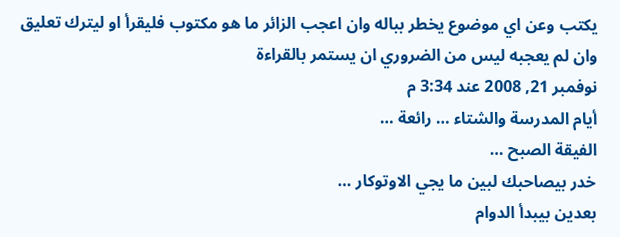يكتب وعن اي موضوع يخطر بباله وان اعجب الزائر ما هو مكتوب فليقرأ او ليترك تعليق وان لم يعجبه ليس من الضروري ان يستمر بالقراءة
نوفمبر 21, 2008 عند 3:34 م
أيام المدرسة والشتاء … رائعة …
الفيقة الصبح …
خدر بيصاحبك لبين ما يجي الاوتوكار …
بعدين بيبدأ الدوام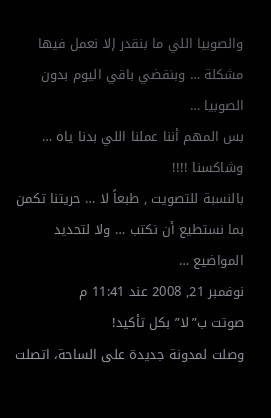والصوبيا اللي ما بنقدر إلا نعمل فيها مشكلة … وبنقضي باقي اليوم بدون الصوبيا …
بس المهم أننا عملنا اللي بدنا ياه … وشاكسنا !!!!
بالنسبة للتصويت , طبعاً لا … حريتنا تكمن بما نستطيع أن نكتب … ولا لتحديد المواضيع …
نوفمبر 21, 2008 عند 11:41 م
صوتت ب”لا” بكل تأكيد!
وصلت لمدونة جديدة على الساحة، اتصلت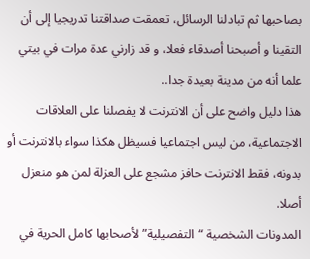بصاحبها ثم تبادلنا الرسائل، تعمقت صداقتنا تدريجيا إلى أن التقينا و أصبحنا أصدقاء فعلا، و قد زارني عدة مرات في بيتي علما أنه من مدينة بعيدة جدا..
هذا دليل واضح على أن الانترنت لا يفصلنا على العلاقات الاجتماعية، من ليس اجتماعيا فسيظل هكذا سواء بالانترنت أو بدونه، فقط الانترنت حافز مشجع على العزلة لمن هو منعزل أصلا.
المدونات الشخصية “التفصيلية” لأصحابها كامل الحرية في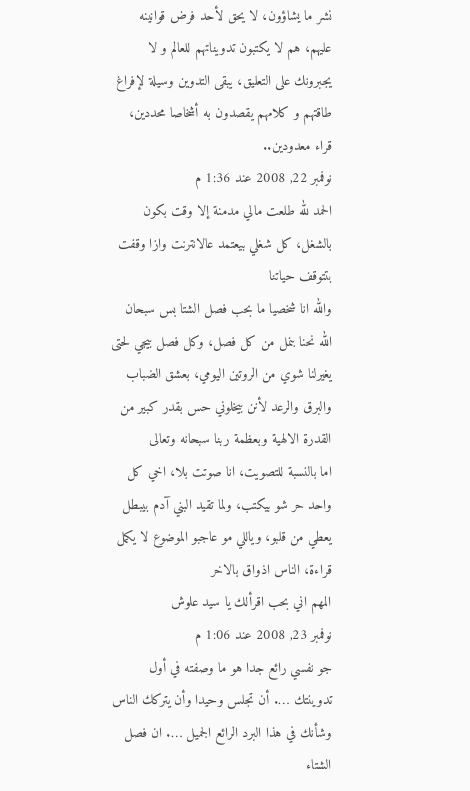نشر ما يشاؤون، لا يحق لأحد فرض قوانينه عليهم، هم لا يكتبون تدويناتهم للعالم و لا يجبرونك على التعليق، يبقى التدوين وسيلة لإفراغ طاقتهم و كلامهم يقصدون به أشخاصا محددين، قراء معدودين..
نوفمبر 22, 2008 عند 1:36 م
الحمد لله طلعت مالي مدمنة إلا وقت بكون بالشغل، كل شغلي بيعتمد عالانترنت وازا وقفت بتتوقف حياتنا
والله انا شخصيا ما بحب فصل الشتا بس سبحان الله نحنا بنمل من كل فصل، وكل فصل بيجي لحتى يغيرلنا شوي من الروتين اليومي، بعشق الضباب والبرق والرعد لأنن بيخلوني حس بقدر كبير من القدرة الالهية وبعظمة ربنا سبحانه وتعالى
اما بالنسبة للتصويت، انا صوتت بلا، اخي كل واحد حر شو بيكتب، ولما تقيد البني آدم بيبطل يعطي من قلبو، وياللي مو عاجبو الموضوع لا يكمل قراءة، الناس اذواق بالاخر
المهم اني بحب اقرألك يا سيد علوش
نوفمبر 23, 2008 عند 1:06 م
جو نفسي رائع جدا هو ما وصفته في أول تدوينتك …. أن تجلس وحيدا وأن يتركك الناس وشأنك في هذا البرد الرائع الجميل …. ان فصل الشتاء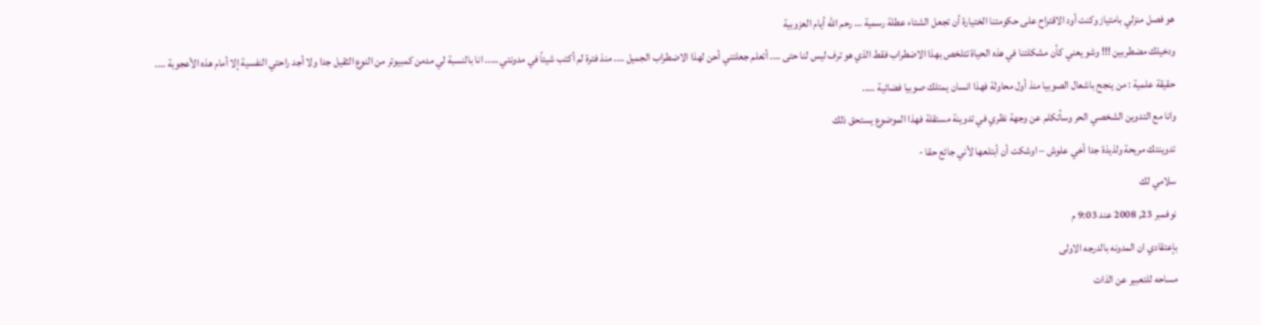هو فصل منزلي بامتياز وكنت أود الاقتراح على حكومتنا الختيارة أن تجعل الشتاء عطلة رسمية … رحم الله أيام العزوبية
ودخيلك مضطربين !!! وشو يعني كأن مشكلتنا في هذه الحياة تتلخص بهذا الاضطراب فقط الذي هو ترف ليس لنا حتى …. أتعلم جعلتني أحن لهذا الاضطراب الجميل …. منذ فترة لم أكتب شيئاً في مدونتي ….. انا بالنسبة لي مدمن كمبيوتر من النوع الثقيل جدا ولا أجد راحتي النفسية إلا أمام هذه الأعجوبة ….
حقيقة علمية : من ينجح باشعال الصوبيا منذ أول محاولة فهذا انسان يمتلك صوبيا فضائية …..
وانا مع التدوين الشخصي الحر وسأتكلم عن وجهة نظري في تدوينة مستقلة فهذا الموضوع يستحق ذلك
تدوينتك مريحة ولذيذة جدا أخي علوش – اوشكت أن أبتلعها لأني جائع حقا -
سلامي لك
نوفمبر 23, 2008 عند 9:03 م
بإعتقادي ان المدونه بالدرجه الاولى
مساحه للتعبير عن الذات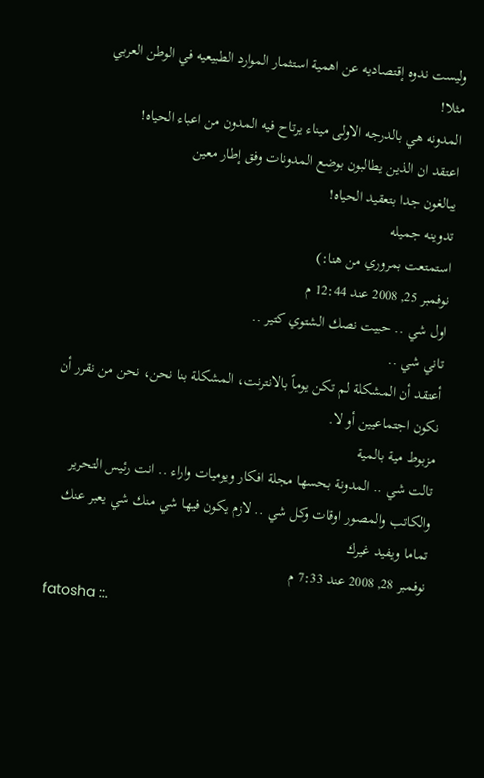وليست ندوه إقتصاديه عن اهمية استثمار الموارد الطبيعيه في الوطن العربي مثلا!
المدونه هي بالدرجه الاولى ميناء يرتاح فيه المدون من اعباء الحياه!
اعتقد ان الذين يطالبون بوضع المدونات وفق إطار معين
يبالغون جدا بتعقيد الحياه!
تدوينه جميله
استمتعت بمروري من هنا:)
نوفمبر 25, 2008 عند 12:44 م
اول شي .. حبيت نصك الشتوي كتير ..
تاني شي ..
أعتقد أن المشكلة لم تكن يوماً بالانترنت، المشكلة بنا نحن، نحن من نقرر أن نكون اجتماعيين أو لا.
مزبوط مية بالمية
تالت شي .. المدونة بحسها مجلة افكار ويوميات واراء .. انت رئيس التحرير والكاتب والمصور اوقات وكل شي .. لازم يكون فيها شي منك شي يعبر عنك تماما ويفيد غيرك
نوفمبر 28, 2008 عند 7:33 م
fatosha ::.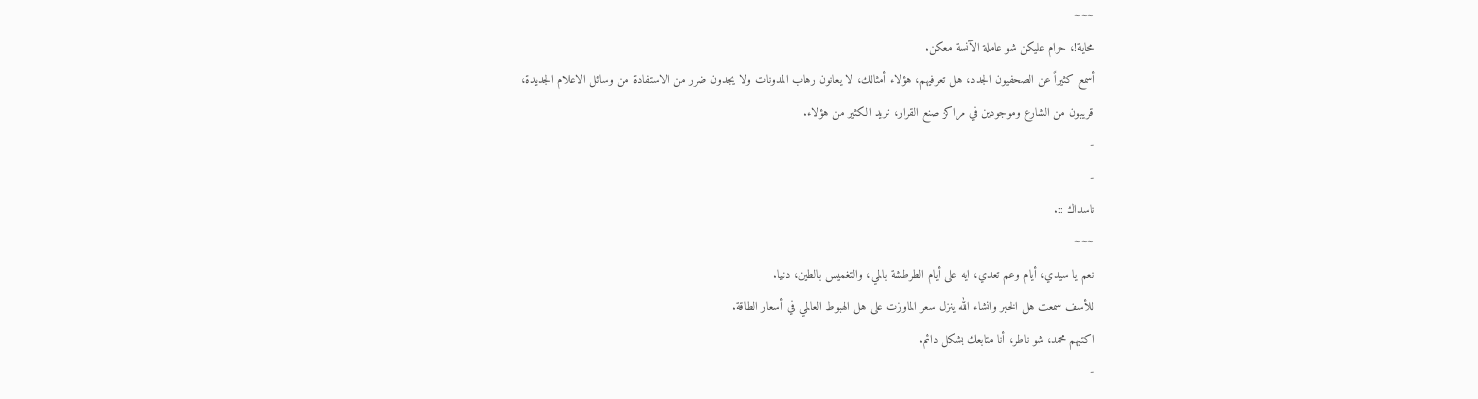~~~
محاية!، حرام عليكن شو عاملة الآنسة معكن.
أسمع كثيراً عن الصحفيون الجدد، هل تعرفيهم، هؤلاء أمثالك، لا يعانون رهاب المدونات ولا يجدون ضرر من الاستفادة من وسائل الاعلام الجديدة، قريبون من الشارع وموجودين في مراكز صنع القرار، نريد الكثير من هؤلاء.
-
-
ناسداك ::.
~~~
نعم يا سيدي، أيام وعم تعدي، ايه على أيام الطرطشة بالمي، والتغميس بالطين، دنيا.
للأسف سمعت هل الخبر وانشاء الله ينزل سعر الماوزت على هل الهبوط العالمي في أسعار الطاقة.
اكتبهم محمد، شو ناطر، أنا متابعك بشكل دائم.
-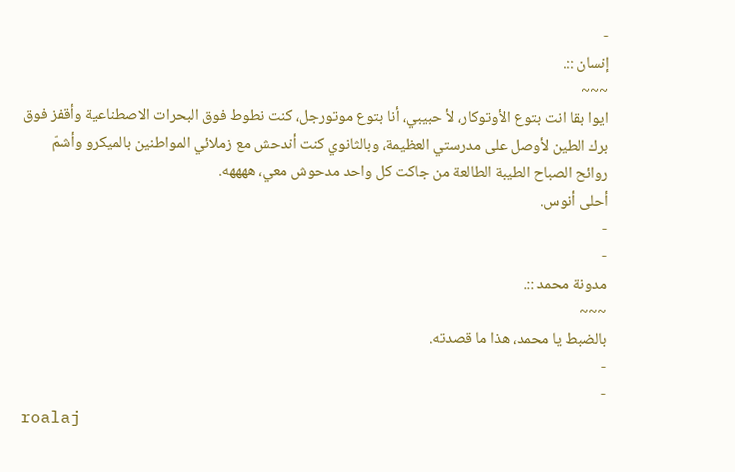-
إنسان ::.
~~~
ايوا بقا انت بتوع الأوتوكار، لأ حبيبي، أنا بتوع موتورجل، كنت نطوط فوق البحرات الاصطناعية وأقفز فوق برك الطين لأوصل على مدرستي العظيمة، وبالثانوي كنت أندحش مع زملائي المواطنين بالميكرو وأشمّ روائح الصباح الطيبة الطالعة من جاكت كل واحد مدحوش معي، ههههه.
أحلى أنوس.
-
-
مدونة محمد ::.
~~~
بالضبط يا محمد، هذا ما قصدته.
-
-
roalaj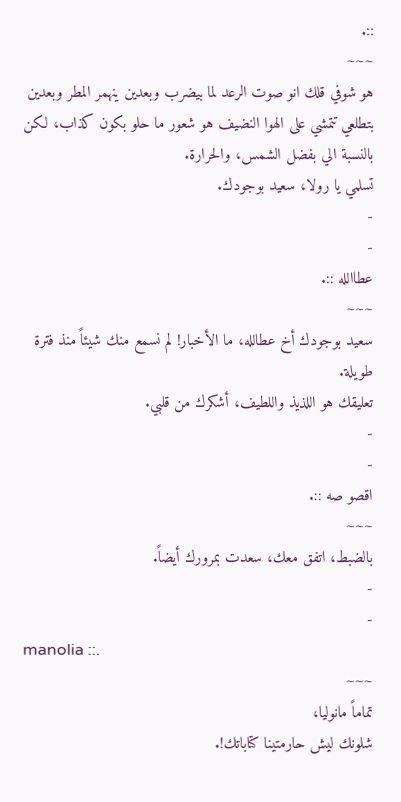::.
~~~
هو شوفي قلك انو صوت الرعد لما بيضرب وبعدين ينهمر المطر وبعدين بتطلعي تتمشي على الهوا النضيف هو شعور ما حلو بكون كذاب، لكن بالنسبة الي بفضل الشمس، والحرارة.
تسلمي يا رولا، سعيد بوجودك.
-
-
عطاالله ::.
~~~
سعيد بوجودك أخ عطالله، ما الأخبار! لم نسمع منك شيئاً منذ فترة طويلة.
تعليقك هو اللذيذ واللطيف، أشكرك من قلبي.
-
-
اقصو صه ::.
~~~
بالضبط، اتفق معك، سعدت بمرورك أيضاً.
-
-
manolia ::.
~~~
تماماً مانوليا،
شلونك ليش حارمتينا كتاباتك!.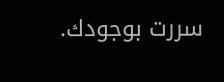سررت بوجودك.